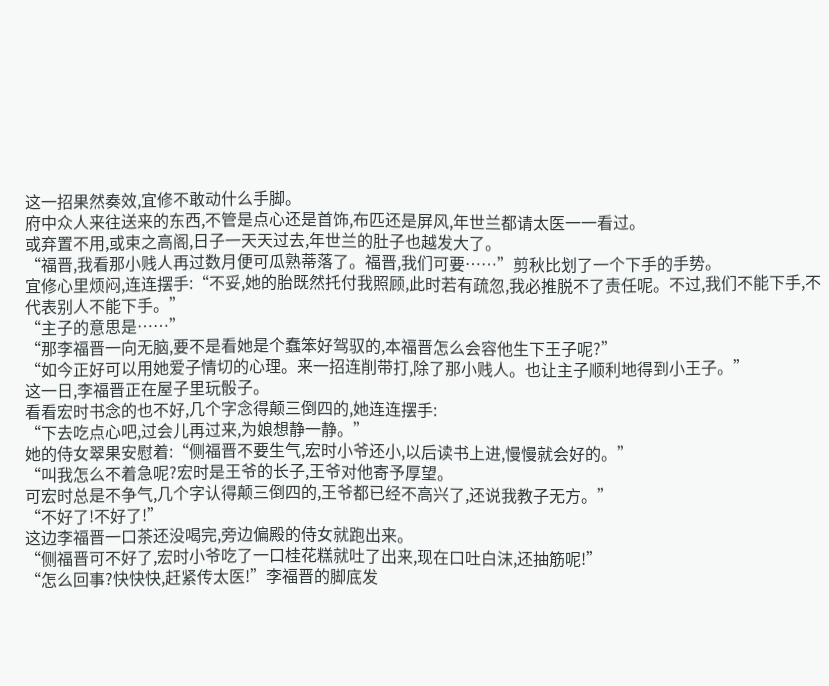这一招果然奏效,宜修不敢动什么手脚。
府中众人来往送来的东西,不管是点心还是首饰,布匹还是屏风,年世兰都请太医一一看过。
或弃置不用,或束之高阁,日子一天天过去,年世兰的肚子也越发大了。
“福晋,我看那小贱人再过数月便可瓜熟蒂落了。福晋,我们可要……”剪秋比划了一个下手的手势。
宜修心里烦闷,连连摆手:“不妥,她的胎既然托付我照顾,此时若有疏忽,我必推脱不了责任呢。不过,我们不能下手,不代表别人不能下手。”
“主子的意思是……”
“那李福晋一向无脑,要不是看她是个蠢笨好驾驭的,本福晋怎么会容他生下王子呢?”
“如今正好可以用她爱子情切的心理。来一招连削带打,除了那小贱人。也让主子顺利地得到小王子。”
这一日,李福晋正在屋子里玩骰子。
看看宏时书念的也不好,几个字念得颠三倒四的,她连连摆手:
“下去吃点心吧,过会儿再过来,为娘想静一静。”
她的侍女翠果安慰着:“侧福晋不要生气,宏时小爷还小,以后读书上进,慢慢就会好的。”
“叫我怎么不着急呢?宏时是王爷的长子,王爷对他寄予厚望。
可宏时总是不争气,几个字认得颠三倒四的,王爷都已经不高兴了,还说我教子无方。”
“不好了!不好了!”
这边李福晋一口茶还没喝完,旁边偏殿的侍女就跑出来。
“侧福晋可不好了,宏时小爷吃了一口桂花糕就吐了出来,现在口吐白沫,还抽筋呢!”
“怎么回事?快快快,赶紧传太医!”李福晋的脚底发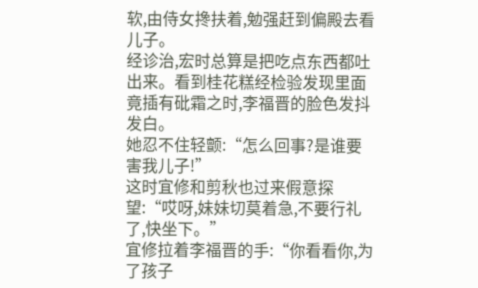软,由侍女搀扶着,勉强赶到偏殿去看儿子。
经诊治,宏时总算是把吃点东西都吐出来。看到桂花糕经检验发现里面竟插有砒霜之时,李福晋的脸色发抖发白。
她忍不住轻颤:“怎么回事?是谁要害我儿子!”
这时宜修和剪秋也过来假意探望:“哎呀,妹妹切莫着急,不要行礼了,快坐下。”
宜修拉着李福晋的手:“你看看你,为了孩子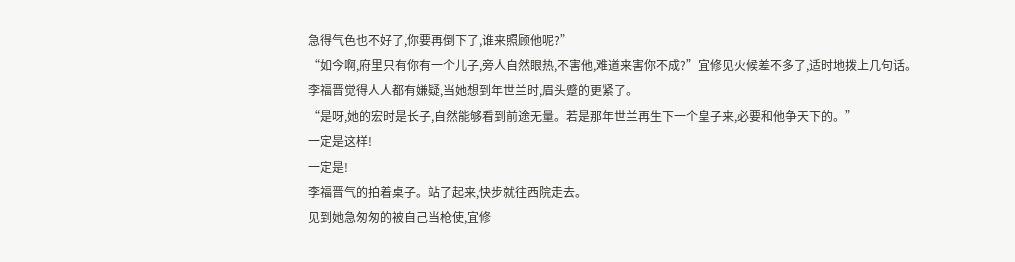急得气色也不好了,你要再倒下了,谁来照顾他呢?”
“如今啊,府里只有你有一个儿子,旁人自然眼热,不害他,难道来害你不成?”宜修见火候差不多了,适时地拨上几句话。
李福晋觉得人人都有嫌疑,当她想到年世兰时,眉头蹙的更紧了。
“是呀,她的宏时是长子,自然能够看到前途无量。若是那年世兰再生下一个皇子来,必要和他争天下的。”
一定是这样!
一定是!
李福晋气的拍着桌子。站了起来,快步就往西院走去。
见到她急匆匆的被自己当枪使,宜修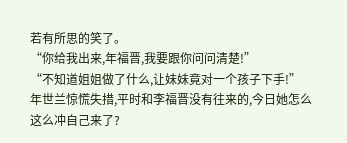若有所思的笑了。
“你给我出来,年福晋,我要跟你问问清楚!”
“不知道姐姐做了什么,让妹妹竟对一个孩子下手!”
年世兰惊慌失措,平时和李福晋没有往来的,今日她怎么这么冲自己来了?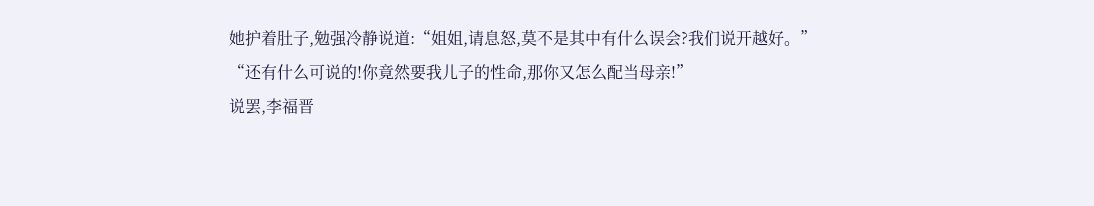她护着肚子,勉强冷静说道:“姐姐,请息怒,莫不是其中有什么误会?我们说开越好。”
“还有什么可说的!你竟然要我儿子的性命,那你又怎么配当母亲!”
说罢,李福晋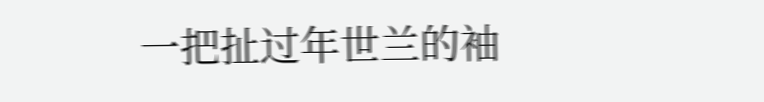一把扯过年世兰的袖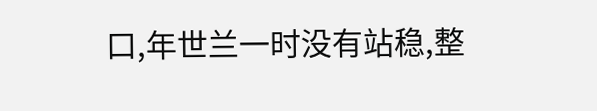口,年世兰一时没有站稳,整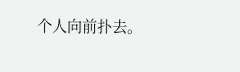个人向前扑去。